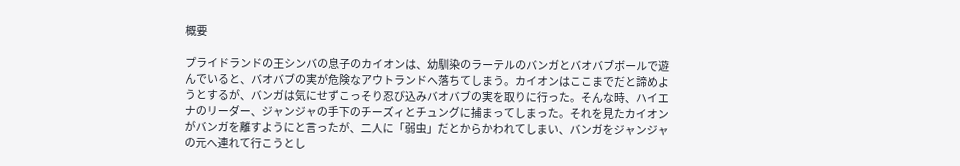概要

プライドランドの王シンバの息子のカイオンは、幼馴染のラーテルのバンガとバオバブボールで遊んでいると、バオバブの実が危険なアウトランドへ落ちてしまう。カイオンはここまでだと諦めようとするが、バンガは気にせずこっそり忍び込みバオバブの実を取りに行った。そんな時、ハイエナのリーダー、ジャンジャの手下のチーズィとチュングに捕まってしまった。それを見たカイオンがバンガを離すようにと言ったが、二人に「弱虫」だとからかわれてしまい、バンガをジャンジャの元へ連れて行こうとし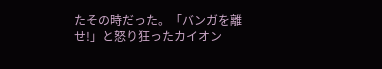たその時だった。「バンガを離せ!」と怒り狂ったカイオン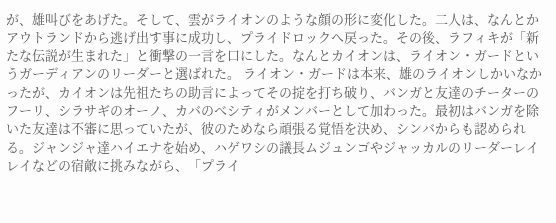が、雄叫びをあげた。そして、雲がライオンのような顔の形に変化した。二人は、なんとかアウトランドから逃げ出す事に成功し、プライドロックへ戻った。その後、ラフィキが「新たな伝説が生まれた」と衝撃の一言を口にした。なんとカイオンは、ライオン・ガードというガーディアンのリーダーと選ばれた。 ライオン・ガードは本来、雄のライオンしかいなかったが、カイオンは先祖たちの助言によってその掟を打ち破り、バンガと友達のチーターのフーリ、シラサギのオーノ、カバのべシティがメンバーとして加わった。最初はバンガを除いた友達は不審に思っていたが、彼のためなら頑張る覚悟を決め、シンバからも認められる。ジャンジャ達ハイエナを始め、ハゲワシの議長ムジュンゴやジャッカルのリーダーレイレイなどの宿敵に挑みながら、「プライ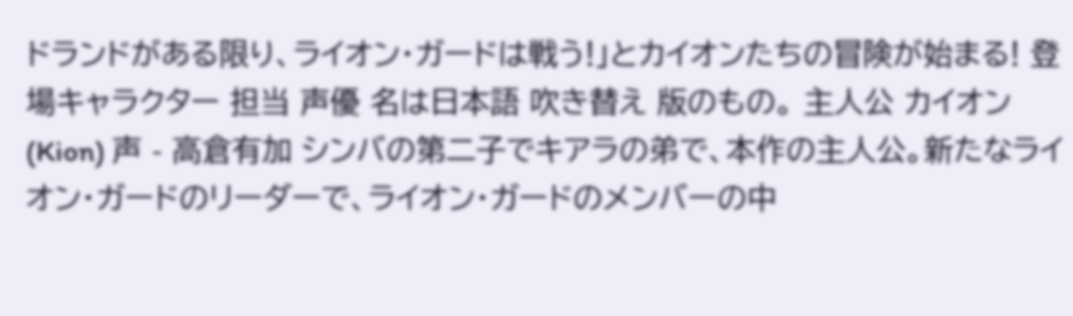ドランドがある限り、ライオン・ガードは戦う!」とカイオンたちの冒険が始まる! 登場キャラクター 担当 声優 名は日本語 吹き替え 版のもの。 主人公 カイオン(Kion) 声 - 高倉有加 シンバの第二子でキアラの弟で、本作の主人公。新たなライオン・ガードのリーダーで、ライオン・ガードのメンバーの中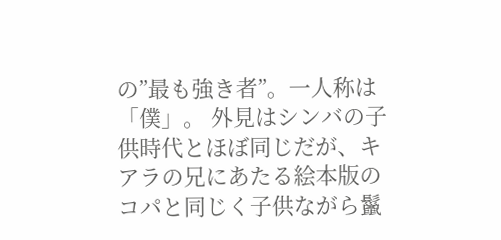の”最も強き者”。一人称は「僕」。 外見はシンバの子供時代とほぼ同じだが、キアラの兄にあたる絵本版のコパと同じく子供ながら鬣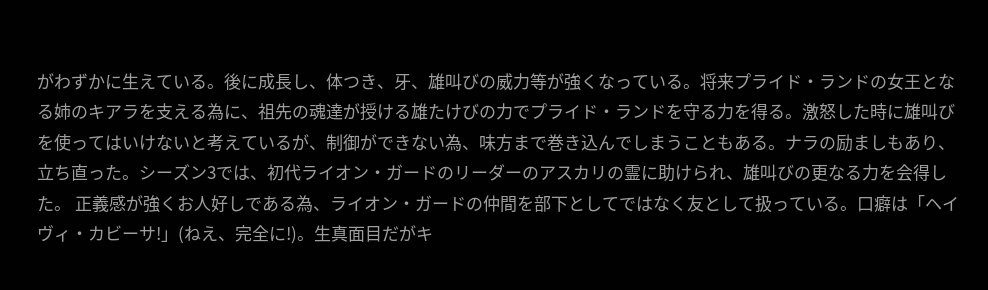がわずかに生えている。後に成長し、体つき、牙、雄叫びの威力等が強くなっている。将来プライド・ランドの女王となる姉のキアラを支える為に、祖先の魂達が授ける雄たけびの力でプライド・ランドを守る力を得る。激怒した時に雄叫びを使ってはいけないと考えているが、制御ができない為、味方まで巻き込んでしまうこともある。ナラの励ましもあり、立ち直った。シーズン3では、初代ライオン・ガードのリーダーのアスカリの霊に助けられ、雄叫びの更なる力を会得した。 正義感が強くお人好しである為、ライオン・ガードの仲間を部下としてではなく友として扱っている。口癖は「ヘイヴィ・カビーサ!」(ねえ、完全に!)。生真面目だがキ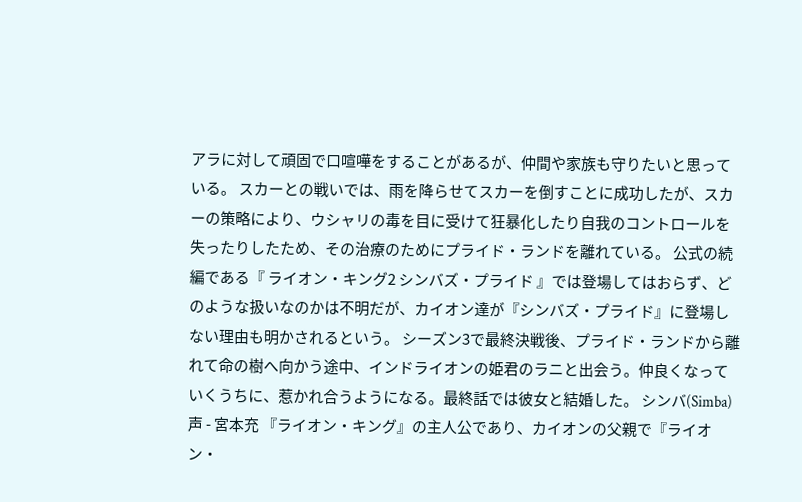アラに対して頑固で口喧嘩をすることがあるが、仲間や家族も守りたいと思っている。 スカーとの戦いでは、雨を降らせてスカーを倒すことに成功したが、スカーの策略により、ウシャリの毒を目に受けて狂暴化したり自我のコントロールを失ったりしたため、その治療のためにプライド・ランドを離れている。 公式の続編である『 ライオン・キング2 シンバズ・プライド 』では登場してはおらず、どのような扱いなのかは不明だが、カイオン達が『シンバズ・プライド』に登場しない理由も明かされるという。 シーズン3で最終決戦後、プライド・ランドから離れて命の樹へ向かう途中、インドライオンの姫君のラニと出会う。仲良くなっていくうちに、惹かれ合うようになる。最終話では彼女と結婚した。 シンバ(Simba) 声 - 宮本充 『ライオン・キング』の主人公であり、カイオンの父親で『ライオン・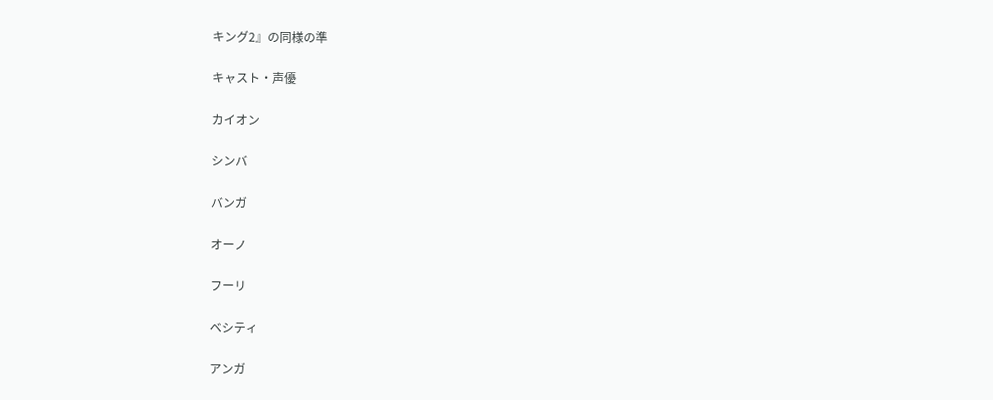キング2』の同様の準

キャスト・声優

カイオン

シンバ

バンガ

オーノ

フーリ

ベシティ

アンガ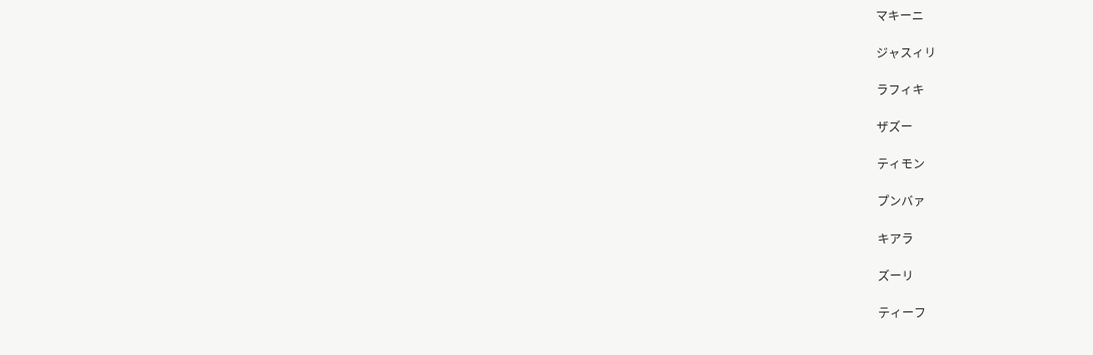マキーニ

ジャスィリ

ラフィキ

ザズー

ティモン

プンバァ

キアラ

ズーリ

ティーフ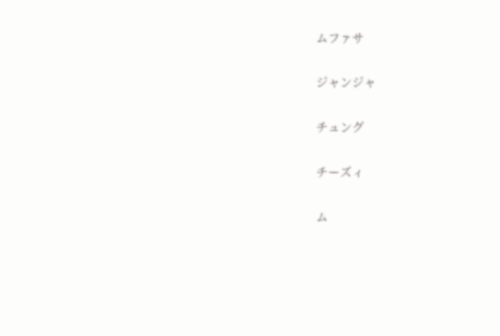ムファサ

ジャンジャ

チュング

チーズィ

ム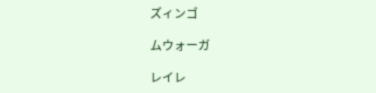ズィンゴ

ムウォーガ

レイレ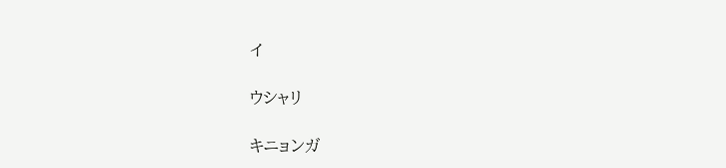イ

ウシャリ

キニョンガ